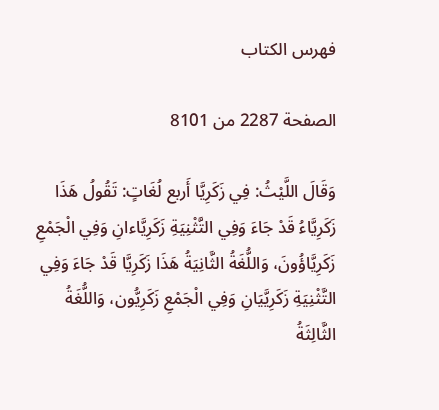فهرس الكتاب

الصفحة 2287 من 8101

وَقَالَ اللَّيْثُ: فِي زَكَرِيَّا أَربع لُغَاتٍ: تَقُولُ هَذَا زَكَرِيَّاءُ قَدْ جَاءَ وَفِي التَّثْنِيَةِ زَكَرِيَّاءانِ وَفِي الْجَمْعِ زَكَرِيَّاؤُونَ، وَاللُّغَةُ الثَّانِيَةُ هَذَا زَكَرِيَّا قَدْ جَاءَ وَفِي التَّثْنِيَةِ زَكَرِيَّيَانِ وَفِي الْجَمْعِ زَكَرِيُّون، وَاللُّغَةُ الثَّالِثَةُ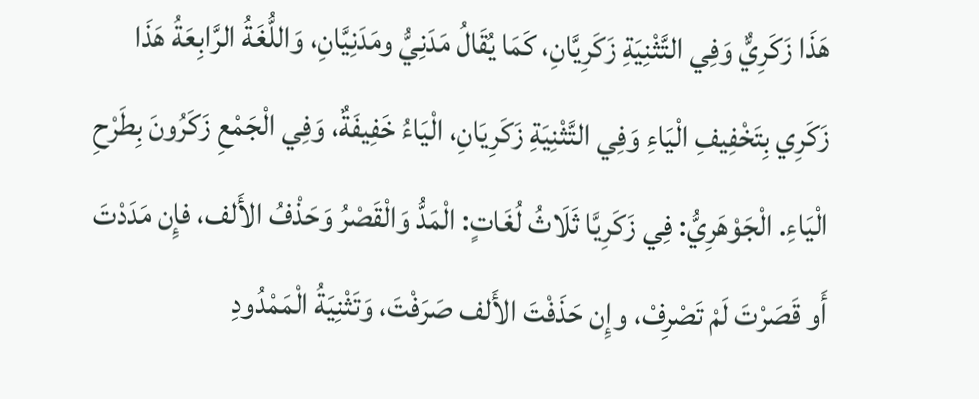هَذَا زَكَرِيٌّ وَفِي التَّثْنِيَةِ زَكَرِيَّانِ، كَمَا يُقَالُ مَدَنِيُّ ومَدَنِيَّانِ، وَاللُّغَةُ الرَّابِعَةُ هَذَا زَكَرِي بِتَخْفِيفِ الْيَاءِ وَفِي التَّثْنِيَةِ زَكَرِيَانِ، الْيَاءُ خَفِيفَةٌ، وَفِي الْجَمْعِ زَكَرُونَ بِطَرْحِ الْيَاءِ. الْجَوْهَرِيُّ: فِي زَكَرِيَّا ثَلَاثُ لُغَاتٍ: الْمَدُّ وَالْقَصْرُ وَحَذْفُ الأَلف، فإِن مَدَدْتَ أَو قَصَرْتَ لَمْ تَصْرِفْ، وإِن حَذَفْتَ الأَلف صَرَفْتَ، وَتَثْنِيَةُ الْمَمْدُودِ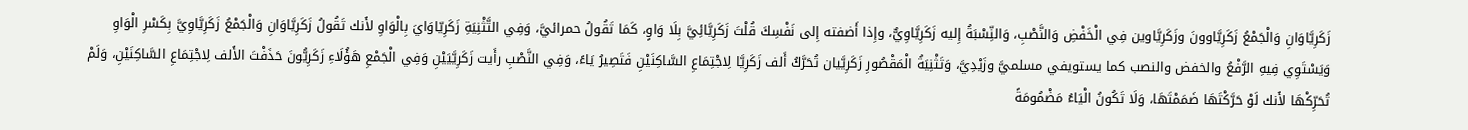زَكَرِيَّاوَانِ وَالْجَمْعُ زَكَرِيَّاوونَ وزَكَرِيَّاوين فِي الْخَفْضِ وَالنَّصْبِ، وَالنِّسْبَةُ إِليه زَكَرِيَّاوِيٌّ، وإِذا أَضفته إِلى نَفْسِكَ قُلْتَ زَكَرِيَّائِيَّ بِلَا وَاوٍ، كَمَا تَقُولُ حمرائيَّ، وَفِي التَّثْنِيَةِ زَكَرِيّاوَايَ بِالْوَاوِ لأَنك تَقُولُ زَكَرِيَّاوَانِ وَالْجَمْعُ زَكَرِيَّاوِيَّ بِكَسْرِ الْوَاوِ وَيَسْتَوِي فِيهِ الرَّفْعُ والخفض والنصب كما يستويفي مسلميَّ وزَيْدِيَّ، وَتَثْنِيَةُ الْمَقْصُورِ زَكَرِيَّيان تُحَرَّكُ أَلف زَكَرِيَّا لِاجْتِمَاعِ السَّاكِنَيْنِ فَتَصِيرُ يَاءً، وَفِي النَّصْبِ رأَيت زَكَرِيَّيَيْنِ وَفِي الْجَمْعِ هَؤُلَاءِ زَكَرِيُّونَ حَذَفْتَ الأَلف لِاجْتِمَاعِ السَّاكِنَيْنِ، وَلَمْ تُحَرِّكْهَا لأَنك لَوْ حَرَّكْتَهَا ضَمَمْتَهَا، وَلَا تَكُونُ الْيَاءُ مَضْمُومَةً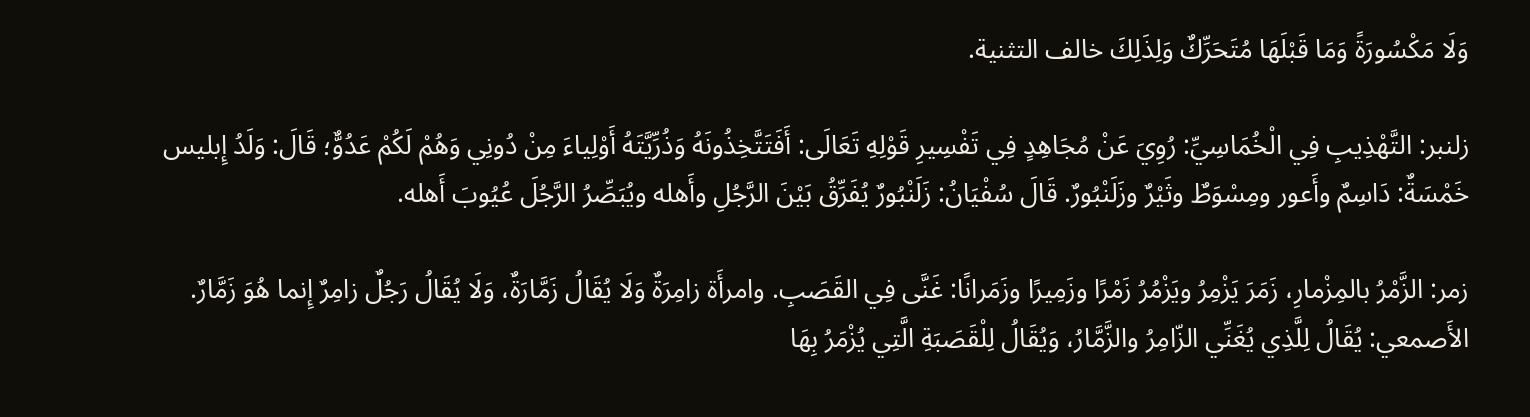وَلَا مَكْسُورَةً وَمَا قَبْلَهَا مُتَحَرِّكٌ وَلِذَلِكَ خالف التثنية.

زلنبر: التَّهْذِيبِ فِي الْخُمَاسِيِّ: رُوِيَ عَنْ مُجَاهِدٍ فِي تَفْسِيرِ قَوْلِهِ تَعَالَى: أَفَتَتَّخِذُونَهُ وَذُرِّيَّتَهُ أَوْلِياءَ مِنْ دُونِي وَهُمْ لَكُمْ عَدُوٌّ؛ قَالَ: وَلَدُ إِبليس خَمْسَةٌ: دَاسِمٌ وأَعور ومِسْوَطٌ وثَيْرٌ وزَلَنْبُورٌ. قَالَ سُفْيَانُ: زَلَنْبُورٌ يُفَرِّقُ بَيْنَ الرَّجُلِ وأَهله ويُبَصِّرُ الرَّجُلَ عُيُوبَ أَهله.

زمر: الزَّمْرُ بالمِزْمارِ، زَمَرَ يَزْمِرُ ويَزْمُرُ زَمْرًا وزَمِيرًا وزَمَرانًا: غَنَّى فِي القَصَبِ. وامرأَة زامِرَةٌ وَلَا يُقَالُ زَمَّارَةٌ، وَلَا يُقَالُ رَجُلٌ زامِرٌ إِنما هُوَ زَمَّارٌ. الأَصمعي: يُقَالُ لِلَّذِي يُغَنِّي الزّامِرُ والزَّمَّارُ، وَيُقَالُ لِلْقَصَبَةِ الَّتِي يُزْمَرُ بِهَا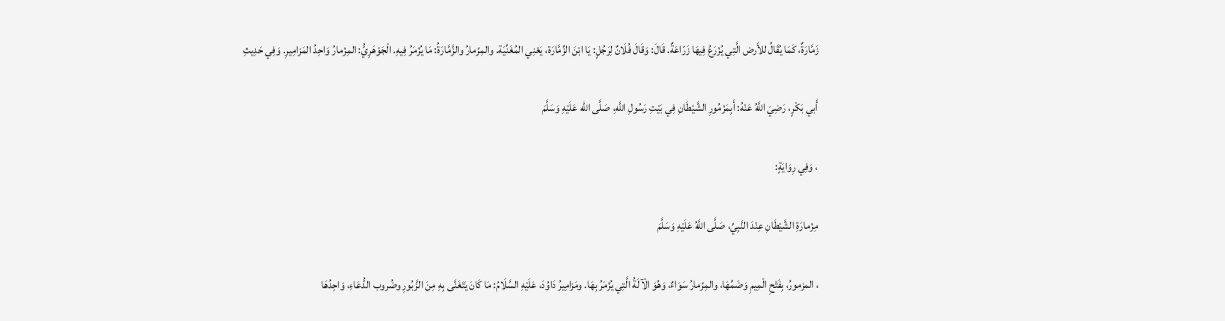زَمَّارَةٌ، كَمَا يُقَالُ للأَرض الَّتِي يُزْرَعُ فِيهَا زَرّاعَةٌ. قَالَ: وَقَالَ فُلَانٌ لِرَجُلٍ: يَا ابْنَ الزِّمَّارَة، يَعْنِي المُغَنِّيَة. والمِزْمارُ والزَّمَّارَةُ: مَا يُزْمَرُ فِيهِ. الْجَوْهَرِيُّ: المِزْمارُ وَاحِدُ المَزامِيرِ. وَفِي حَدِيثِ

أَبي بَكْرٍ، رَضِيَ اللَّهُ عَنْهُ: أَبِمَزْمُورِ الشَّيْطَانِ فِي بَيْتِ رَسُولِ اللَّهِ، صَلَّى الله عَلَيْهِ وَسَلَّمَ

، وَفِي رِوَايَةٍ:

مِزْمارَةِ الشَّيْطَانِ عِنْدَ النَّبِيِّ، صَلَّى اللَّهُ عَلَيْهِ وَسَلَّمَ

، المزمورُ، بِفَتْحِ الْمِيمِ وَضَمِّهَا، والمِزْمارُ سَوَاءٌ، وَهُوَ الْآلَةُ الَّتِي يُزْمَرُ بِهَا. ومَزامِيرُ دَاوُدَ، عَلَيْهِ السَّلَامُ: مَا كَانَ يَتَغَنَّى بِهِ مِنَ الزَّبُورِ وضُروب الدُّعَاءِ، وَاحِدُهَا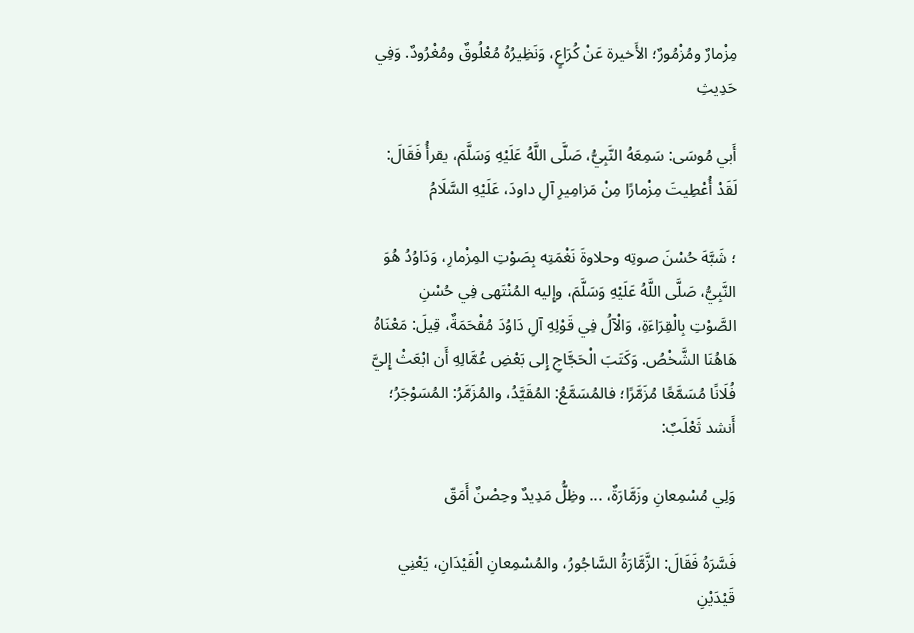مِزْمارٌ ومُزْمُورٌ؛ الأَخيرة عَنْ كُرَاعٍ، وَنَظِيرُهُ مُعْلُوقٌ ومُغْرُودٌ. وَفِي حَدِيثِ

أَبي مُوسَى: سَمِعَهُ النَّبِيُّ، صَلَّى اللَّهُ عَلَيْهِ وَسَلَّمَ، يقرأُ فَقَالَ: لَقَدْ أُعْطِيتَ مِزْمارًا مِنْ مَزامِيرِ آلِ داودَ، عَلَيْهِ السَّلَامُ

؛ شَبَّهَ حُسْنَ صوتِه وحلاوةَ نَغْمَتِه بِصَوْتِ المِزْمارِ، وَدَاوُدُ هُوَ النَّبِيُّ، صَلَّى اللَّهُ عَلَيْهِ وَسَلَّمَ، وإِليه المُنْتَهى فِي حُسْنِ الصَّوْتِ بِالْقِرَاءَةِ، وَالْآلُ فِي قَوْلِهِ آلِ دَاوُدَ مُقْحَمَةٌ، قِيلَ: مَعْنَاهُ هَاهُنَا الشَّخْصُ. وَكَتَبَ الْحَجَّاجِ إِلى بَعْضِ عُمَّالِهِ أَن ابْعَثْ إِليَّ فُلَانًا مُسَمَّعًا مُزَمَّرًا؛ فالمُسَمَّعُ: المُقَيَّدُ، والمُزَمَّرُ: المُسَوْجَرُ؛ أَنشد ثَعْلَبٌ:

وَلِي مُسْمِعانِ وزَمَّارَةٌ، ... وظِلُّ مَدِيدٌ وحِصْنٌ أَمَقّ

فَسَّرَهُ فَقَالَ: الزَّمَّارَةُ السَّاجُورُ، والمُسْمِعانِ الْقَيْدَانِ، يَعْنِي قَيْدَيْنِ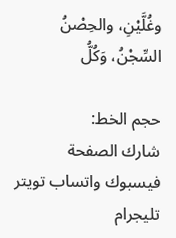وغُلَّيْنِ، والحِصْنُ السِّجْنُ، وَكُلُّ

حجم الخط:
شارك الصفحة
فيسبوك واتساب تويتر تليجرام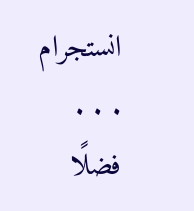انستجرام
. . .
فضلًا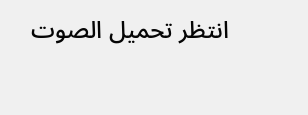انتظر تحميل الصوت